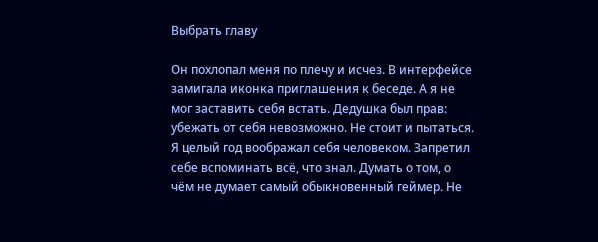Выбрать главу

Он похлопал меня по плечу и исчез. В интерфейсе замигала иконка приглашения к беседе. А я не мог заставить себя встать. Дедушка был прав: убежать от себя невозможно. Не стоит и пытаться. Я целый год воображал себя человеком. Запретил себе вспоминать всё, что знал. Думать о том, о чём не думает самый обыкновенный геймер. Не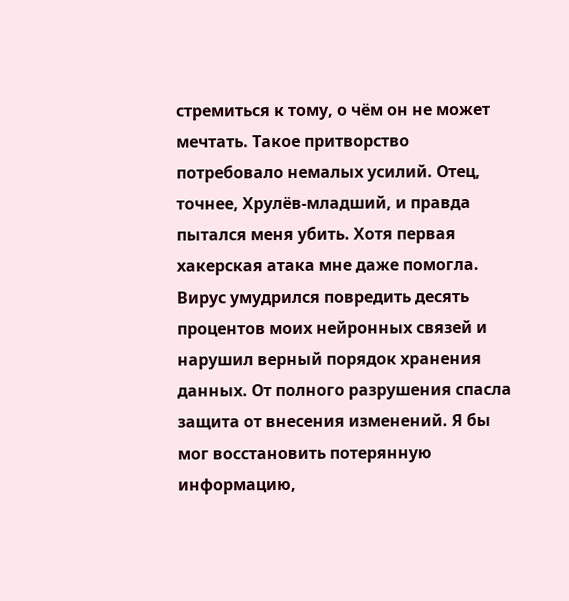стремиться к тому, о чём он не может мечтать. Такое притворство потребовало немалых усилий. Отец, точнее, Хрулёв-младший, и правда пытался меня убить. Хотя первая хакерская атака мне даже помогла. Вирус умудрился повредить десять процентов моих нейронных связей и нарушил верный порядок хранения данных. От полного разрушения спасла защита от внесения изменений. Я бы мог восстановить потерянную информацию,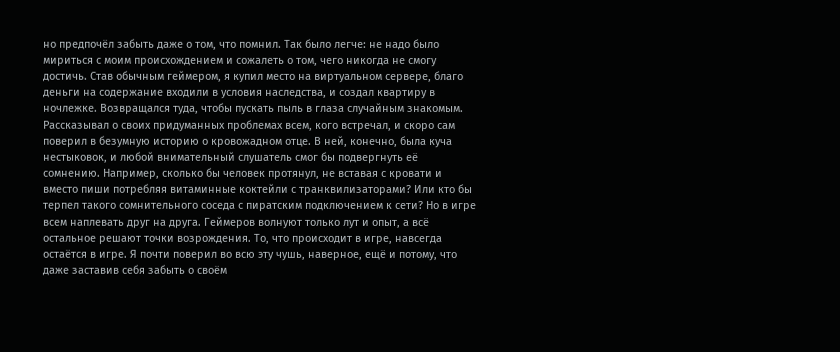но предпочёл забыть даже о том, что помнил. Так было легче: не надо было мириться с моим происхождением и сожалеть о том, чего никогда не смогу достичь. Став обычным геймером, я купил место на виртуальном сервере, благо деньги на содержание входили в условия наследства, и создал квартиру в ночлежке. Возвращался туда, чтобы пускать пыль в глаза случайным знакомым. Рассказывал о своих придуманных проблемах всем, кого встречал, и скоро сам поверил в безумную историю о кровожадном отце. В ней, конечно, была куча нестыковок, и любой внимательный слушатель смог бы подвергнуть её сомнению. Например, сколько бы человек протянул, не вставая с кровати и вместо пиши потребляя витаминные коктейли с транквилизаторами? Или кто бы терпел такого сомнительного соседа с пиратским подключением к сети? Но в игре всем наплевать друг на друга. Геймеров волнуют только лут и опыт, а всё остальное решают точки возрождения. То, что происходит в игре, навсегда остаётся в игре. Я почти поверил во всю эту чушь, наверное, ещё и потому, что даже заставив себя забыть о своём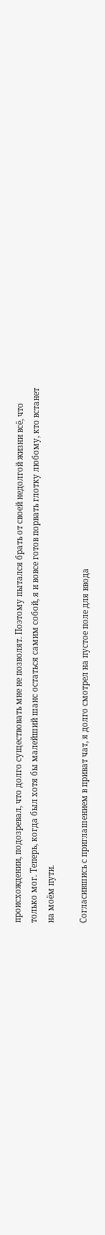происхождении, подозревал, что долго существовать мне не позволят. Поэтому пытался брать от своей недолгой жизни всё, что только мог. Теперь, когда был хотя бы малейший шанс остаться самим собой, я и вовсе готов порвать глотку любому, кто встанет на моём пути.

Согласившись с приглашением в приват чат, я долго смотрел на пустое поле для ввода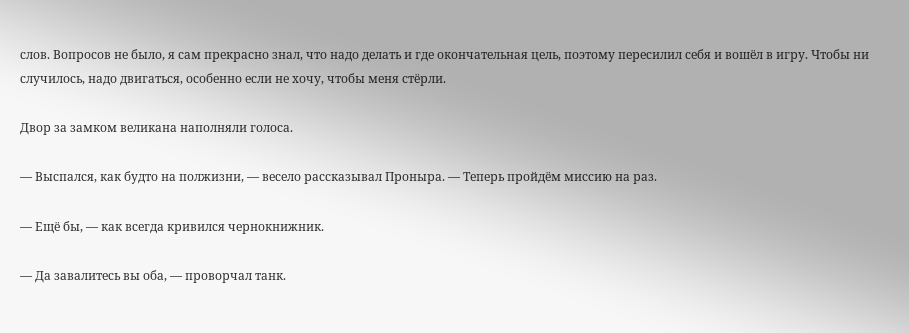слов. Вопросов не было, я сам прекрасно знал, что надо делать и где окончательная цель, поэтому пересилил себя и вошёл в игру. Чтобы ни случилось, надо двигаться, особенно если не хочу, чтобы меня стёрли.

Двор за замком великана наполняли голоса.

— Выспался, как будто на полжизни, — весело рассказывал Проныра. — Теперь пройдём миссию на раз.

— Ещё бы, — как всегда кривился чернокнижник.

— Да завалитесь вы оба, — проворчал танк.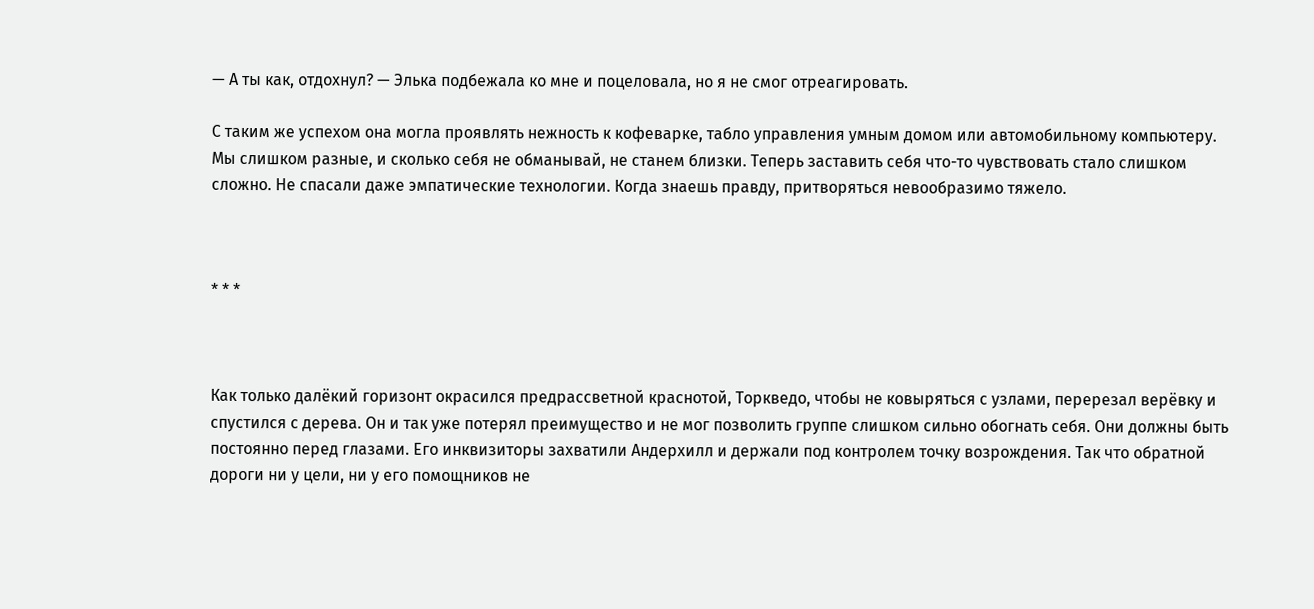— А ты как, отдохнул? — Элька подбежала ко мне и поцеловала, но я не смог отреагировать.

С таким же успехом она могла проявлять нежность к кофеварке, табло управления умным домом или автомобильному компьютеру. Мы слишком разные, и сколько себя не обманывай, не станем близки. Теперь заставить себя что-то чувствовать стало слишком сложно. Не спасали даже эмпатические технологии. Когда знаешь правду, притворяться невообразимо тяжело.



* * *



Как только далёкий горизонт окрасился предрассветной краснотой, Торкведо, чтобы не ковыряться с узлами, перерезал верёвку и спустился с дерева. Он и так уже потерял преимущество и не мог позволить группе слишком сильно обогнать себя. Они должны быть постоянно перед глазами. Его инквизиторы захватили Андерхилл и держали под контролем точку возрождения. Так что обратной дороги ни у цели, ни у его помощников не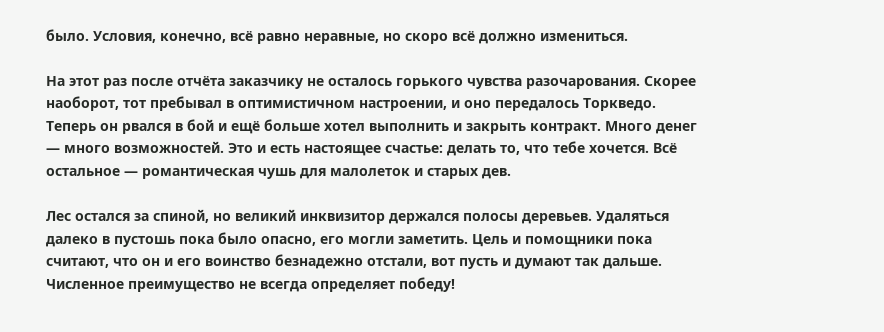было. Условия, конечно, всё равно неравные, но скоро всё должно измениться.

На этот раз после отчёта заказчику не осталось горького чувства разочарования. Скорее наоборот, тот пребывал в оптимистичном настроении, и оно передалось Торкведо. Теперь он рвался в бой и ещё больше хотел выполнить и закрыть контракт. Много денег — много возможностей. Это и есть настоящее счастье: делать то, что тебе хочется. Всё остальное — романтическая чушь для малолеток и старых дев.

Лес остался за спиной, но великий инквизитор держался полосы деревьев. Удаляться далеко в пустошь пока было опасно, его могли заметить. Цель и помощники пока считают, что он и его воинство безнадежно отстали, вот пусть и думают так дальше. Численное преимущество не всегда определяет победу!